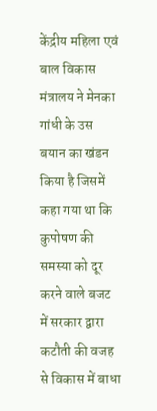केंद्रीय महिला एवं बाल विकास मंत्रालय ने मेनका गांधी के उस बयान का खंडन किया है जिसमें कहा गया था कि कुपोषण की समस्या को दूर करने वाले बजट में सरकार द्वारा कटौती की वजह से विकास में बाधा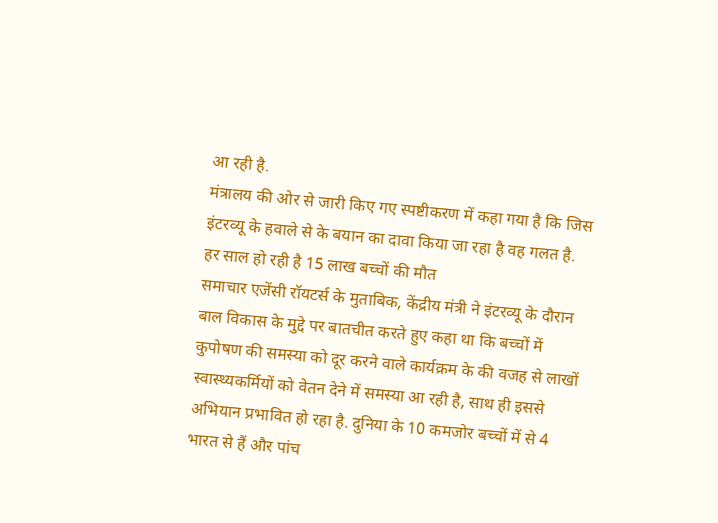आ रही है.
मंत्रालय की ओर से जारी किए गए स्पष्टीकरण में कहा गया है कि जिस इंटरव्यू के हवाले से के बयान का दावा किया जा रहा है वह गलत है.
हर साल हो रही है 15 लाख बच्चों की मौत
समाचार एजेंसी रॉयटर्स के मुताबिक, केंद्रीय मंत्री ने इंटरव्यू के दौरान बाल विकास के मुद्दे पर बातचीत करते हुए कहा था कि बच्चों में कुपोषण की समस्या को दूर करने वाले कार्यक्रम के की वजह से लाखों स्वास्थ्यकर्मियों को वेतन देने में समस्या आ रही है, साथ ही इससे अभियान प्रभावित हो रहा है. दुनिया के 10 कमजोर बच्चों में से 4 भारत से हैं और पांच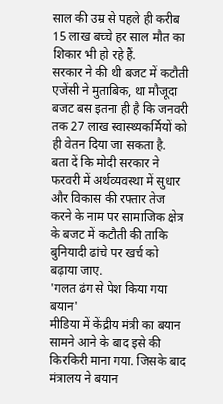साल की उम्र से पहले ही करीब 15 लाख बच्चे हर साल मौत का शिकार भी हो रहे हैं.
सरकार ने की थी बजट में कटौती
एजेंसी ने मुताबिक, था मौजूदा बजट बस इतना ही है कि जनवरी तक 27 लाख स्वास्थ्यकर्मियों को ही वेतन दिया जा सकता है.
बता दें कि मोदी सरकार ने फरवरी में अर्थव्यवस्था में सुधार और विकास की रफ्तार तेज करने के नाम पर सामाजिक क्षेत्र के बजट में कटौती की ताकि बुनियादी ढांचे पर खर्च को बढ़ाया जाए.
'गलत ढंग से पेश किया गया बयान'
मीडिया में केंद्रीय मंत्री का बयान सामने आने के बाद इसे की किरकिरी माना गया. जिसके बाद मंत्रालय ने बयान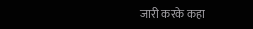जारी करके कहा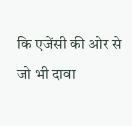कि एजेंसी की ओर से जो भी दावा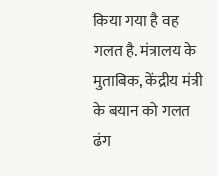किया गया है वह गलत है. मंत्रालय के मुताबिक, केंद्रीय मंत्री के बयान को गलत ढंग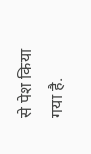से पेश किया गया है.